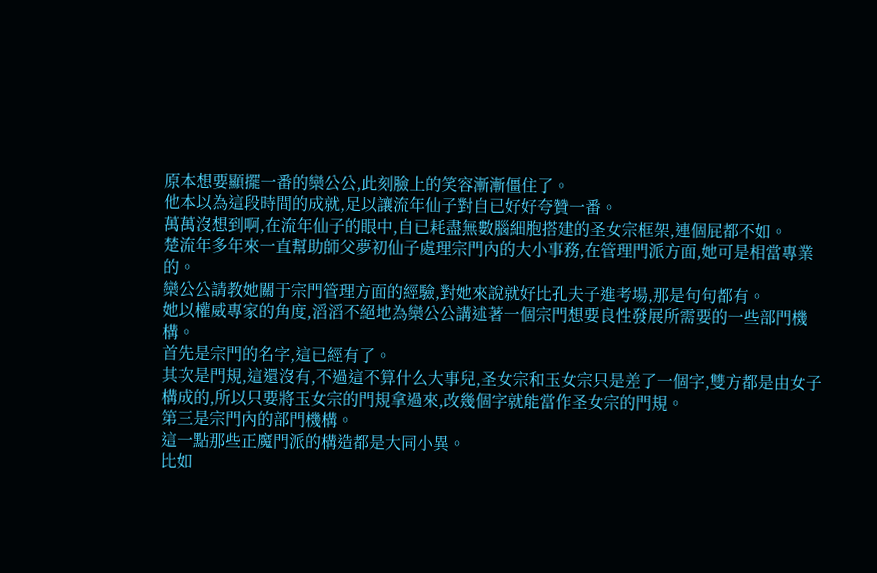原本想要顯擺一番的欒公公,此刻臉上的笑容漸漸僵住了。
他本以為這段時間的成就,足以讓流年仙子對自已好好夸贊一番。
萬萬沒想到啊,在流年仙子的眼中,自已耗盡無數腦細胞搭建的圣女宗框架,連個屁都不如。
楚流年多年來一直幫助師父夢初仙子處理宗門內的大小事務,在管理門派方面,她可是相當專業的。
欒公公請教她關于宗門管理方面的經驗,對她來說就好比孔夫子進考場,那是句句都有。
她以權威專家的角度,滔滔不絕地為欒公公講述著一個宗門想要良性發展所需要的一些部門機構。
首先是宗門的名字,這已經有了。
其次是門規,這還沒有,不過這不算什么大事兒,圣女宗和玉女宗只是差了一個字,雙方都是由女子構成的,所以只要將玉女宗的門規拿過來,改幾個字就能當作圣女宗的門規。
第三是宗門內的部門機構。
這一點那些正魔門派的構造都是大同小異。
比如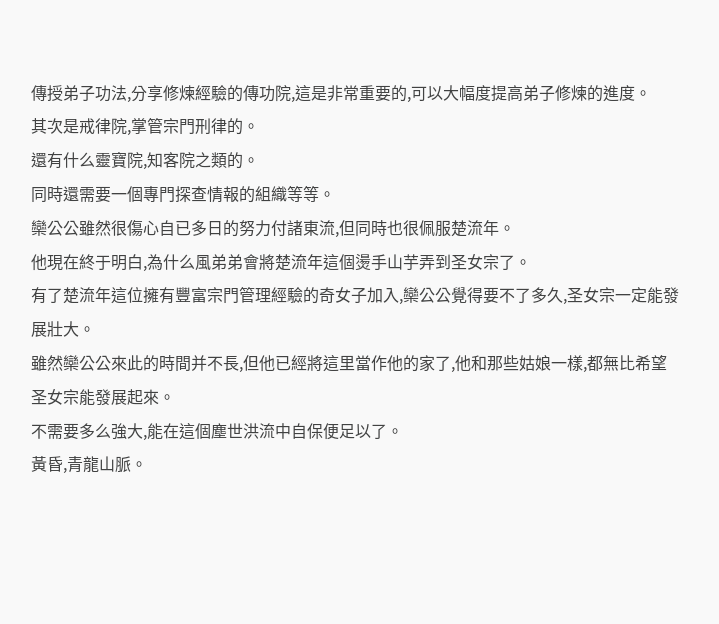傳授弟子功法,分享修煉經驗的傳功院,這是非常重要的,可以大幅度提高弟子修煉的進度。
其次是戒律院,掌管宗門刑律的。
還有什么靈寶院,知客院之類的。
同時還需要一個專門探查情報的組織等等。
欒公公雖然很傷心自已多日的努力付諸東流,但同時也很佩服楚流年。
他現在終于明白,為什么風弟弟會將楚流年這個燙手山芋弄到圣女宗了。
有了楚流年這位擁有豐富宗門管理經驗的奇女子加入,欒公公覺得要不了多久,圣女宗一定能發展壯大。
雖然欒公公來此的時間并不長,但他已經將這里當作他的家了,他和那些姑娘一樣,都無比希望圣女宗能發展起來。
不需要多么強大,能在這個塵世洪流中自保便足以了。
黃昏,青龍山脈。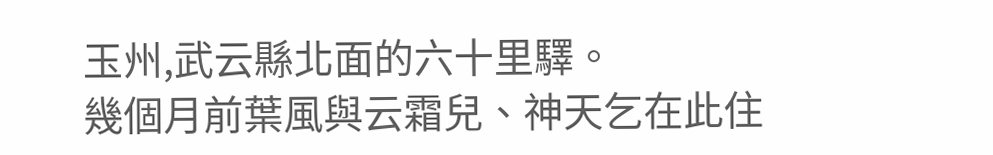玉州,武云縣北面的六十里驛。
幾個月前葉風與云霜兒、神天乞在此住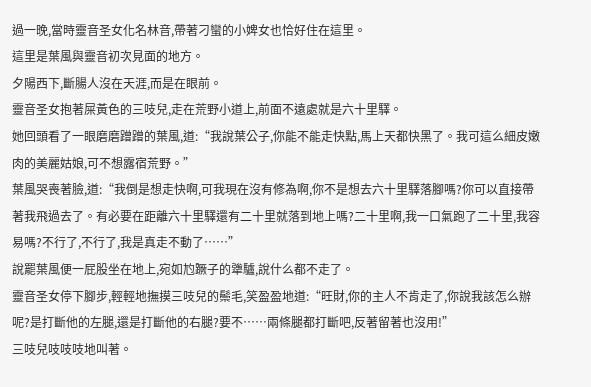過一晚,當時靈音圣女化名林音,帶著刁蠻的小婢女也恰好住在這里。
這里是葉風與靈音初次見面的地方。
夕陽西下,斷腸人沒在天涯,而是在眼前。
靈音圣女抱著屎黃色的三吱兒,走在荒野小道上,前面不遠處就是六十里驛。
她回頭看了一眼磨磨蹭蹭的葉風,道:“我說葉公子,你能不能走快點,馬上天都快黑了。我可這么細皮嫩肉的美麗姑娘,可不想露宿荒野。”
葉風哭喪著臉,道:“我倒是想走快啊,可我現在沒有修為啊,你不是想去六十里驛落腳嗎?你可以直接帶著我飛過去了。有必要在距離六十里驛還有二十里就落到地上嗎?二十里啊,我一口氣跑了二十里,我容易嗎?不行了,不行了,我是真走不動了……”
說罷葉風便一屁股坐在地上,宛如尥蹶子的犟驢,說什么都不走了。
靈音圣女停下腳步,輕輕地撫摸三吱兒的鬃毛,笑盈盈地道:“旺財,你的主人不肯走了,你說我該怎么辦呢?是打斷他的左腿,還是打斷他的右腿?要不……兩條腿都打斷吧,反著留著也沒用!”
三吱兒吱吱吱地叫著。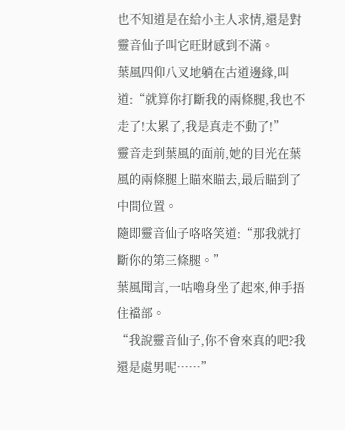也不知道是在給小主人求情,還是對靈音仙子叫它旺財感到不滿。
葉風四仰八叉地躺在古道邊緣,叫道:“就算你打斷我的兩條腿,我也不走了!太累了,我是真走不動了!”
靈音走到葉風的面前,她的目光在葉風的兩條腿上瞄來瞄去,最后瞄到了中間位置。
隨即靈音仙子咯咯笑道:“那我就打斷你的第三條腿。”
葉風聞言,一咕嚕身坐了起來,伸手捂住襠部。
“我說靈音仙子,你不會來真的吧?我還是處男呢……”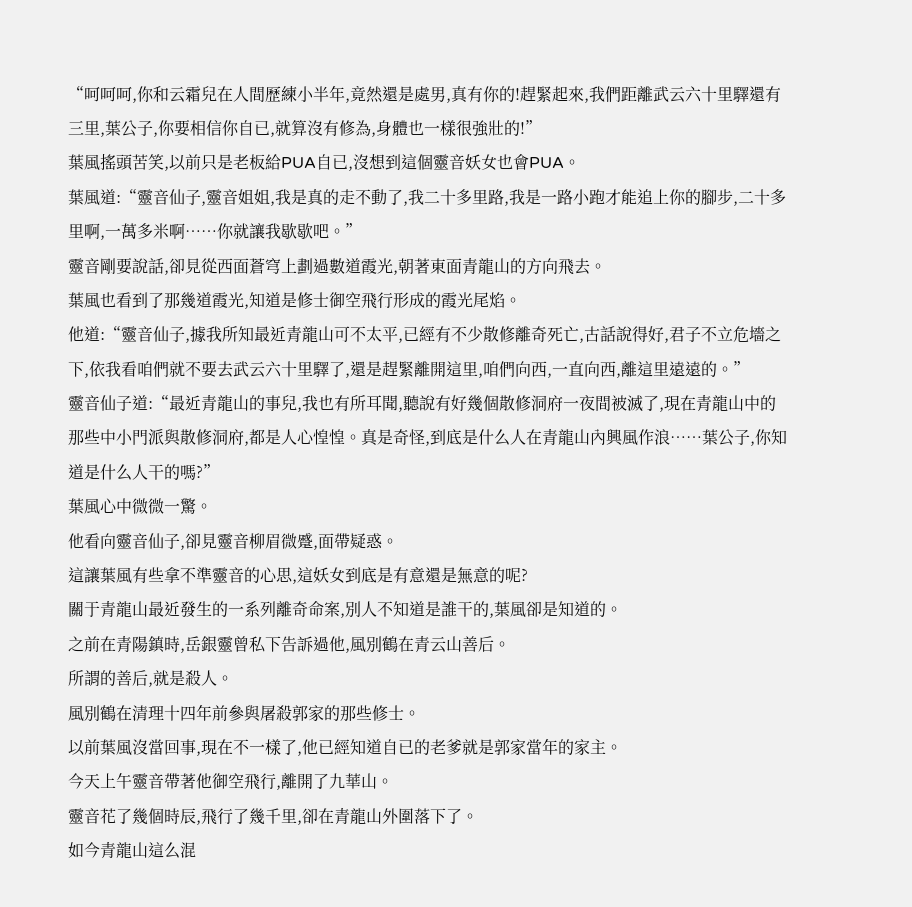“呵呵呵,你和云霜兒在人間歷練小半年,竟然還是處男,真有你的!趕緊起來,我們距離武云六十里驛還有三里,葉公子,你要相信你自已,就算沒有修為,身體也一樣很強壯的!”
葉風搖頭苦笑,以前只是老板給PUA自已,沒想到這個靈音妖女也會PUA。
葉風道:“靈音仙子,靈音姐姐,我是真的走不動了,我二十多里路,我是一路小跑才能追上你的腳步,二十多里啊,一萬多米啊……你就讓我歇歇吧。”
靈音剛要說話,卻見從西面蒼穹上劃過數道霞光,朝著東面青龍山的方向飛去。
葉風也看到了那幾道霞光,知道是修士御空飛行形成的霞光尾焰。
他道:“靈音仙子,據我所知最近青龍山可不太平,已經有不少散修離奇死亡,古話說得好,君子不立危墻之下,依我看咱們就不要去武云六十里驛了,還是趕緊離開這里,咱們向西,一直向西,離這里遠遠的。”
靈音仙子道:“最近青龍山的事兒,我也有所耳聞,聽說有好幾個散修洞府一夜間被滅了,現在青龍山中的那些中小門派與散修洞府,都是人心惶惶。真是奇怪,到底是什么人在青龍山內興風作浪……葉公子,你知道是什么人干的嗎?”
葉風心中微微一驚。
他看向靈音仙子,卻見靈音柳眉微蹙,面帶疑惑。
這讓葉風有些拿不準靈音的心思,這妖女到底是有意還是無意的呢?
關于青龍山最近發生的一系列離奇命案,別人不知道是誰干的,葉風卻是知道的。
之前在青陽鎮時,岳銀靈曾私下告訴過他,風別鶴在青云山善后。
所謂的善后,就是殺人。
風別鶴在清理十四年前參與屠殺郭家的那些修士。
以前葉風沒當回事,現在不一樣了,他已經知道自已的老爹就是郭家當年的家主。
今天上午靈音帶著他御空飛行,離開了九華山。
靈音花了幾個時辰,飛行了幾千里,卻在青龍山外圍落下了。
如今青龍山這么混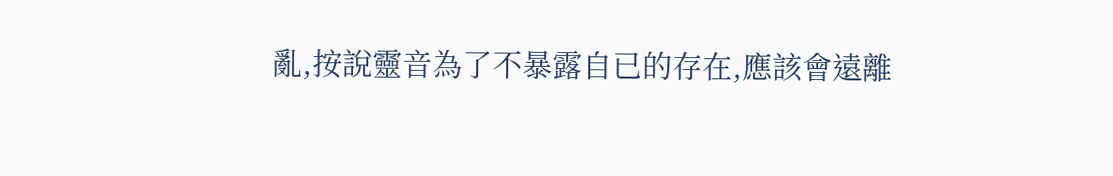亂,按說靈音為了不暴露自已的存在,應該會遠離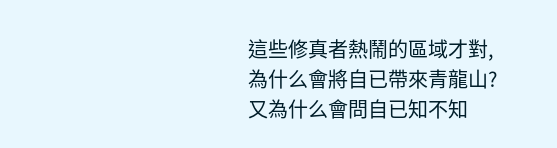這些修真者熱鬧的區域才對,為什么會將自已帶來青龍山?又為什么會問自已知不知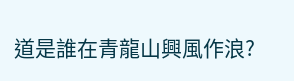道是誰在青龍山興風作浪?